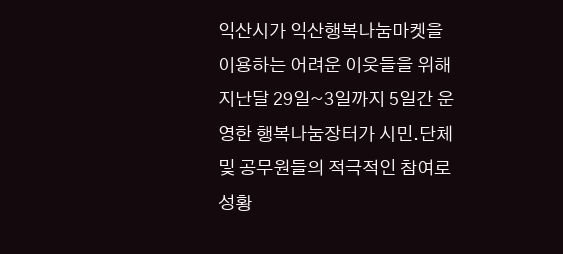익산시가 익산행복나눔마켓을 이용하는 어려운 이웃들을 위해 지난달 29일~3일까지 5일간 운영한 행복나눔장터가 시민․단체 및 공무원들의 적극적인 참여로 성황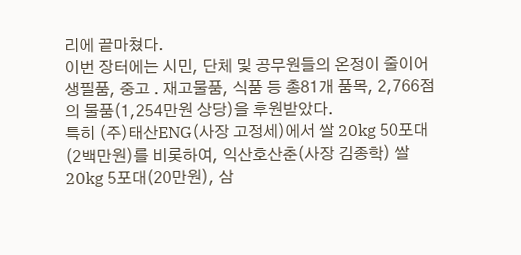리에 끝마쳤다.
이번 장터에는 시민, 단체 및 공무원들의 온정이 줄이어 생필품, 중고 ․ 재고물품, 식품 등 총81개 품목, 2,766점의 물품(1,254만원 상당)을 후원받았다.
특히 (주)태산ENG(사장 고정세)에서 쌀 20kg 50포대(2백만원)를 비롯하여, 익산호산춘(사장 김종학) 쌀 20kg 5포대(20만원), 삼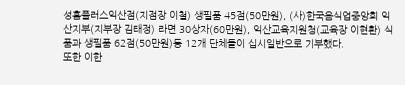성홈플러스익산점(지점장 이철) 생필품 45점(50만원), (사)한국음식업중앙회 익산지부(지부장 김태정) 라면 30상자(60만원), 익산교육지원청(교육장 이현환) 식품과 생필품 62점(50만원)등 12개 단체들이 십시일반으로 기부했다.
또한 이한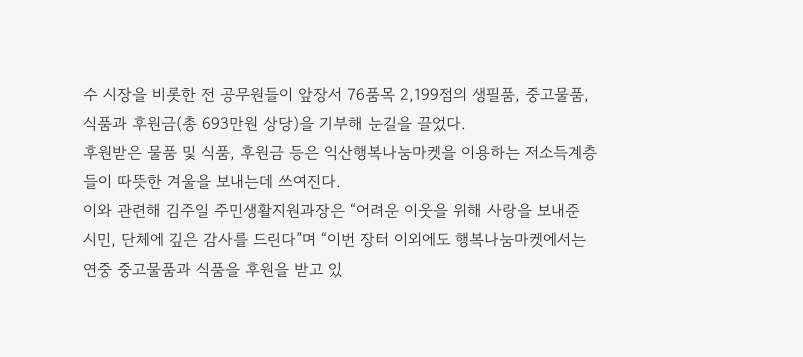수 시장을 비롯한 전 공무원들이 앞장서 76품목 2,199점의 생필품, 중고물품, 식품과 후원금(총 693만원 상당)을 기부해 눈길을 끌었다.
후원받은 물품 및 식품, 후원금 등은 익산행복나눔마켓을 이용하는 저소득계층들이 따뜻한 겨울을 보내는데 쓰여진다.
이와 관련해 김주일 주민생활지원과장은 “어려운 이웃을 위해 사랑을 보내준 시민, 단체에 깊은 감사를 드린다”며 “이번 장터 이외에도 행복나눔마켓에서는 연중 중고물품과 식품을 후원을 받고 있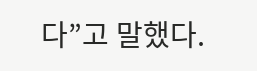다”고 말했다.